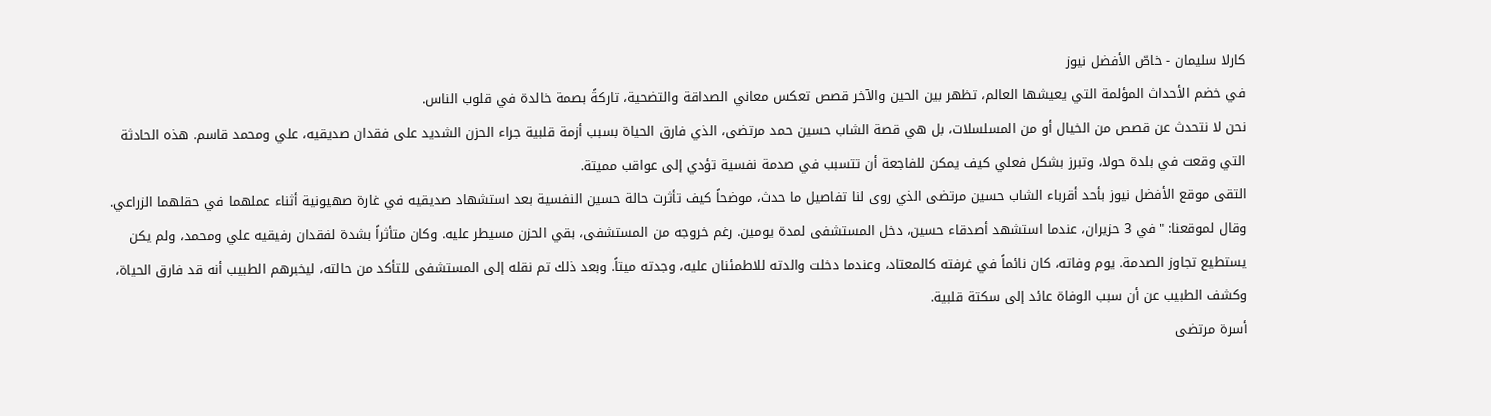كارلا سليمان - خاصّ الأفضل نيوز
في خضم الأحداث المؤلمة التي يعيشها العالم، تظهر بين الحين والآخر قصص تعكس معاني الصداقة والتضحية، تاركةً بصمة خالدة في قلوب الناس.
نحن لا نتحدث عن قصص من الخيال أو من المسلسلات، بل هي قصة الشاب حسين حمد مرتضى، الذي فارق الحياة بسبب أزمة قلبية جراء الحزن الشديد على فقدان صديقيه، علي ومحمد قاسم. هذه الحادثة التي وقعت في بلدة حولا، وتبرز بشكل فعلي كيف يمكن للفاجعة أن تتسبب في صدمة نفسية تؤدي إلى عواقب مميتة.
التقى موقع الأفضل نيوز بأحد أقرباء الشاب حسين مرتضى الذي روى لنا تفاصيل ما حدث، موضحاً كيف تأثرت حالة حسين النفسية بعد استشهاد صديقيه في غارة صهيونية أثناء عملهما في حقلهما الزراعي. وقال لموقعنا: "في 3 حزيران، عندما استشهد أصدقاء حسين، دخل المستشفى لمدة يومين. رغم خروجه من المستشفى، بقي الحزن مسيطر عليه. وكان متأثراً بشدة لفقدان رفيقيه علي ومحمد، ولم يكن يستطيع تجاوز الصدمة. يوم وفاته، كان نائماً في غرفته كالمعتاد، وعندما دخلت والدته للاطمئنان عليه، وجدته ميتاً. وبعد ذلك تم نقله إلى المستشفى للتأكد من حالته، ليخبرهم الطبيب أنه قد فارق الحياة، وكشف الطبيب عن أن سبب الوفاة عائد إلى سكتة قلبية.
أسرة مرتضى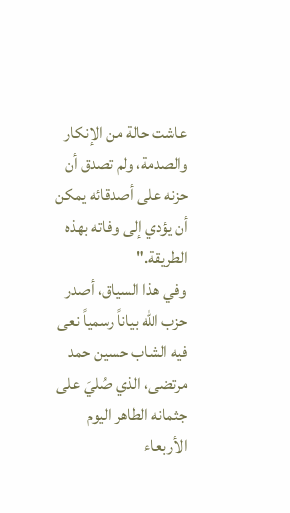عاشت حالة من الإنكار والصدمة، ولم تصدق أن حزنه على أصدقائه يمكن أن يؤدي إلى وفاته بهذه الطريقة."
وفي هذا السياق، أصدر حزب الله بياناً رسمياً نعى فيه الشاب حسين حمد مرتضى، الذي صُليَ على جثمانه الطاهر اليوم الأربعاء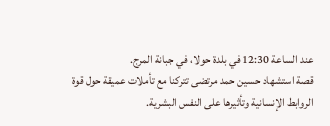عند الساعة 12:30 في بلدة حولا، في جبانة المرج.
قصة استشهاد حسين حمد مرتضى تتركنا مع تأملات عميقة حول قوة الروابط الإنسانية وتأثيرها على النفس البشرية.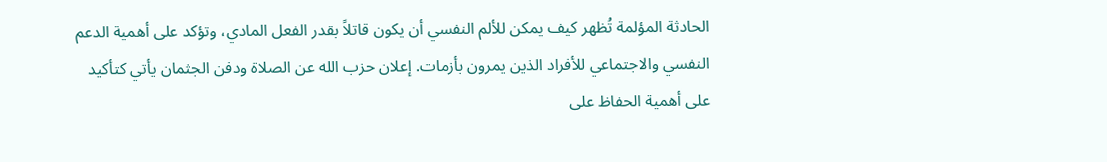الحادثة المؤلمة تُظهر كيف يمكن للألم النفسي أن يكون قاتلاً بقدر الفعل المادي، وتؤكد على أهمية الدعم النفسي والاجتماعي للأفراد الذين يمرون بأزمات. إعلان حزب الله عن الصلاة ودفن الجثمان يأتي كتأكيد على أهمية الحفاظ على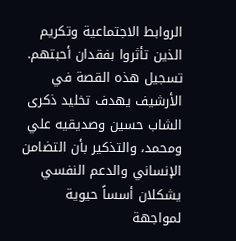الروابط الاجتماعية وتكريم الذين تأثروا بفقدان أحبتهم. تسجيل هذه القصة في الأرشيف يهدف تخليد ذكرى الشاب حسين وصديقيه علي ومحمد، والتذكير بأن التضامن الإنساني والدعم النفسي يشكلان أسساً حيوية لمواجهة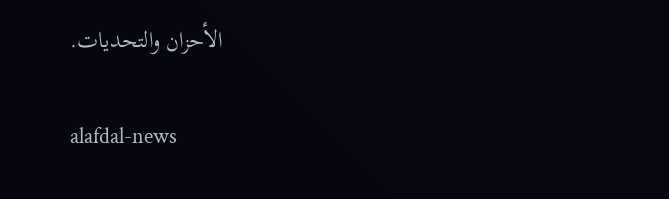الأحزان والتحديات.

alafdal-news